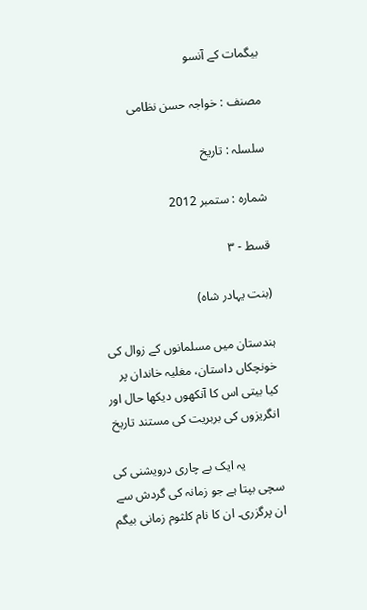بیگمات کے آنسو

مصنف : خواجہ حسن نظامی

سلسلہ : تاریخ

شمارہ : ستمبر 2012

قسط - ۳

(بنت یہادر شاہ)

ہندستان میں مسلمانوں کے زوال کی خونچکاں داستان، مغلیہ خاندان پر کیا بیتی اس کا آنکھوں دیکھا حال اور انگریزوں کی بربریت کی مستند تاریخ

            یہ ایک بے چاری درویشنی کی سچی بپتا ہے جو زمانہ کی گردش سے ان پرگزری۔ ان کا نام کلثوم زمانی بیگم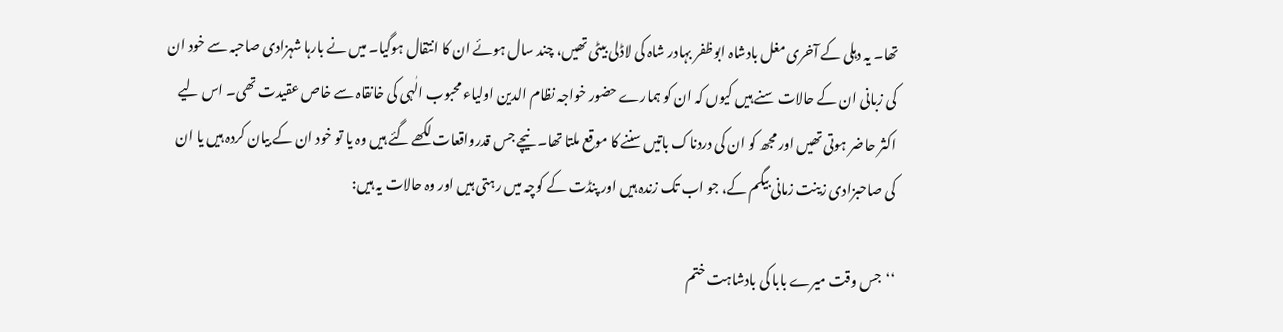تھا۔ یہ دہلی کے آخری مغل بادشاہ ابوظفر بہادر شاہ کی لاڈلی بیٹی تھیں، چند سال ہوئے ان کا انتقال ہوگیا۔ میں نے بارہا شہزادی صاحبہ سے خود ان کی زبانی ان کے حالات سنے ہیں کیوں کہ ان کو ہمارے حضور خواجہ نظام الدین اولیاء محبوب الٰہی کی خانقاہ سے خاص عقیدت تھی۔ اس لیے اکثر حاضر ہوتی تھیں اور مجھ کو ان کی دردناک باتیں سننے کا موقع ملتا تھا۔ نیچے جس قدرواقعات لکھے گئے ہیں وہ یا تو خود ان کے بیان کردہ ہیں یا ان کی صاحبزادی زینت زمانی بیگم کے، جو اب تک زندہ ہیں اور پنڈت کے کوچہ میں رہتی ہیں اور وہ حالات یہ ہیں:

‘‘جس وقت میرے بابا کی بادشاہت ختم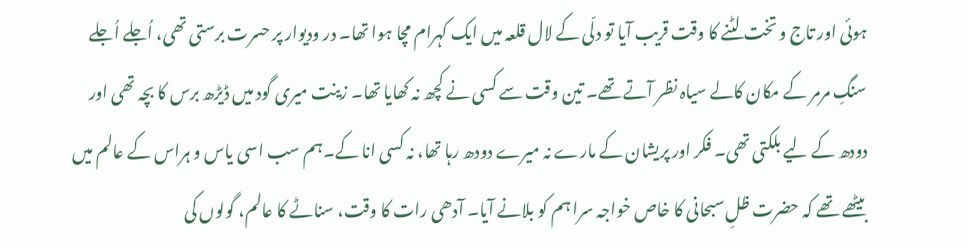ہوئی اور تاج و تخت لٹنے کا وقت قریب آیا تو دلّی کے لال قلعہ میں ایک کہرام مچا ہوا تھا۔ در ودیوار پر حسرت برستی تھی، اُجلے اُجلے سنگِ مرمر کے مکان کالے سیاہ نظر آتے تھے۔ تین وقت سے کسی نے کچھ نہ کھایا تھا۔ زینت میری گود میں ڈیڑھ برس کا بچہ تھی اور دودھ کے لیے بلکتی تھی۔ فکر اور پریشان کے مارے نہ میرے دودھ رہا تھا، نہ کسی انا کے۔ہم سب اسی یاس و ہراس کے عالم میں بیٹھے تھے کہ حضرت ظلِ سبحانی کا خاص خواجہ سرا ہم کو بلانے آیا۔ آدھی رات کا وقت، سناٹے کا عالم، گولوں کی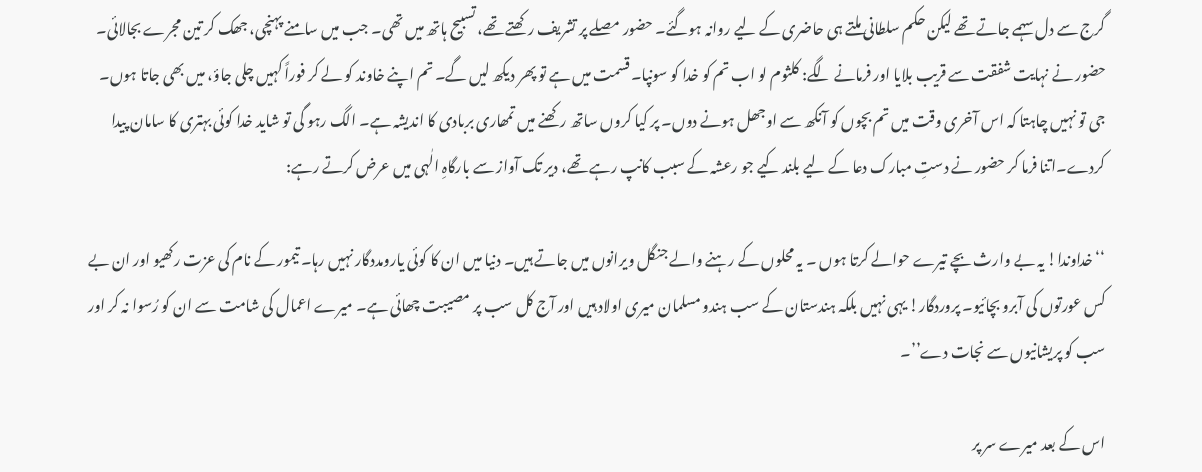گرج سے دل سہمے جاتے تھے لیکن حکم سلطانی ملتے ہی حاضری کے لیے روانہ ہوگئے۔ حضور مصلے پر تشریف رکھتے تھے، تسبیح ہاتھ میں تھی۔ جب میں سامنے پہنچی، جھک کر تین مجرے بجالائی۔ حضور نے نہایت شفقت سے قریب بلایا اور فرمانے لگے: کلثوم لو اب تم کو خدا کو سونپا۔ قسمت میں ہے تو پھر دیکھ لیں گے۔ تم اپنے خاوند کو لے کر فوراً کہیں چلی جاؤ، میں بھی جاتا ہوں۔ جی تو نہیں چاہتا کہ اس آخری وقت میں تم بچوں کو آنکھ سے اوجھل ہونے دوں۔ پر کیا کروں ساتھ رکھنے میں تمھاری بربادی کا اندیشہ ہے۔ الگ رہو گی تو شاید خدا کوئی بہتری کا سامان پیدا کردے۔اتنا فرما کر حضور نے دستِ مبارک دعا کے لیے بلند کیے جو رعشہ کے سبب کانپ رہے تھے، دیر تک آواز سے بارگاہِ الٰہی میں عرض کرتے رہے:

‘‘خداوندا! یہ بے وارث بچے تیرے حوالے کرتا ہوں ۔ یہ محلوں کے رہنے والے جنگل ویرانوں میں جاتے ہیں۔ دنیا میں ان کا کوئی یارومددگار نہیں رہا۔ تیمور کے نام کی عزت رکھیو اور ان بے کس عورتوں کی آبرو بچائیو۔ پروردگار! یہی نہیں بلکہ ہندستان کے سب ہندو مسلمان میری اولاد ہیں اور آج کل سب پر مصیبت چھائی ہے۔ میرے اعمال کی شامت سے ان کو رُسوا نہ کر اور سب کو پریشانیوں سے نجات دے’’۔

اس کے بعد میرے سر پر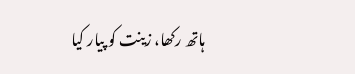ہاتھ رکھا، زینت کو پیار کیا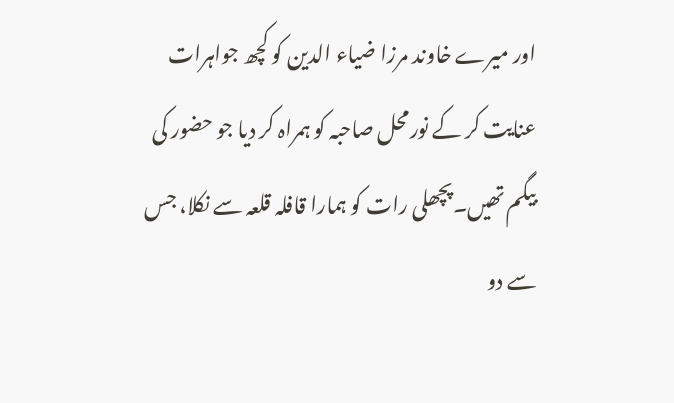اور میرے خاوند مرزا ضیاء الدین کو کچھ جواہرات عنایت کر کے نورمحل صاحبہ کو ہمراہ کر دیا جو حضور کی بیگم تھیں۔پچھلی رات کو ہمارا قافلہ قلعہ سے نکلا، جس سے دو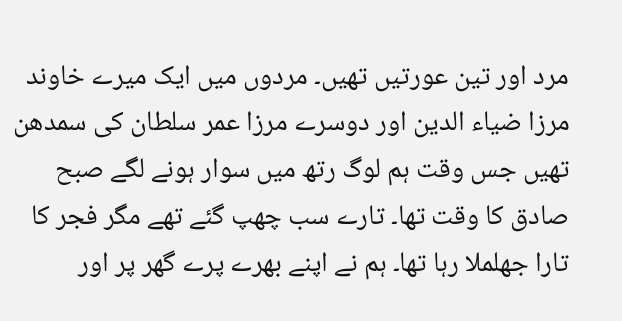مرد اور تین عورتیں تھیں۔ مردوں میں ایک میرے خاوند مرزا ضیاء الدین اور دوسرے مرزا عمر سلطان کی سمدھن تھیں جس وقت ہم لوگ رتھ میں سوار ہونے لگے صبح صادق کا وقت تھا۔ تارے سب چھپ گئے تھے مگر فجر کا تارا جھلملا رہا تھا۔ ہم نے اپنے بھرے پرے گھر پر اور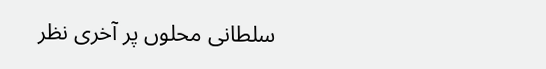سلطانی محلوں پر آخری نظر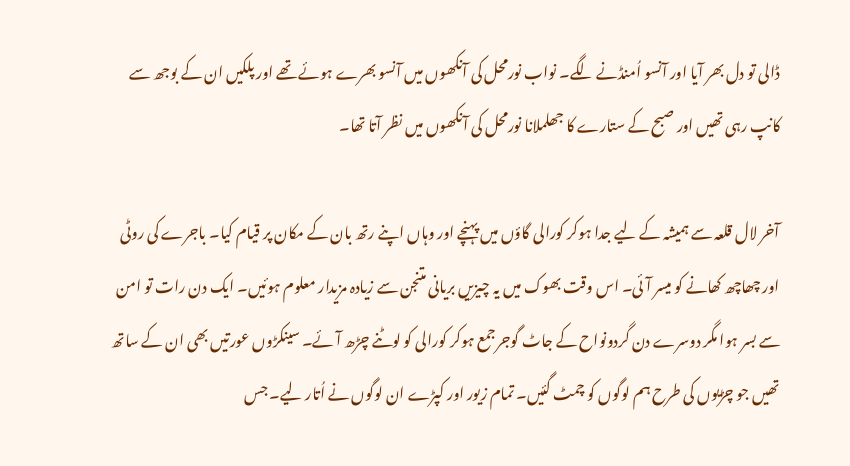ڈالی تو دل بھر آیا اور آنسو اُمنڈنے لگے۔ نواب نورمحل کی آنکھوں میں آنسو بھرے ہوئے تھے اور پلکیں ان کے بوجھ سے کانپ رہی تھیں اور صبح کے ستارے کا جھلملانا نورمحل کی آنکھوں میں نظر آتا تھا۔

آخر لال قلعہ سے ہمیشہ کے لیے جدا ہوکر کورالی گاؤں میں پہنچے اور وہاں اپنے رتھ بان کے مکان پر قیام کیا۔ باجرے کی روٹی اور چھاچھ کھانے کو میسر آئی۔ اس وقت بھوک میں یہ چیزیں بریانی متنجن سے زیادہ مزیدار معلوم ہوئیں۔ ایک دن رات تو امن سے بسر ہوا مگر دوسرے دن گردونواح کے جاٹ گوجرجمع ہوکر کورالی کو لوٹنے چڑھ آئے۔ سینکڑوں عورتیں بھی ان کے ساتھ تھیں جو چڑیوں کی طرح ہم لوگوں کو چمٹ گئیں۔ تمام زیور اور کپڑے ان لوگوں نے اُتار لیے۔ جس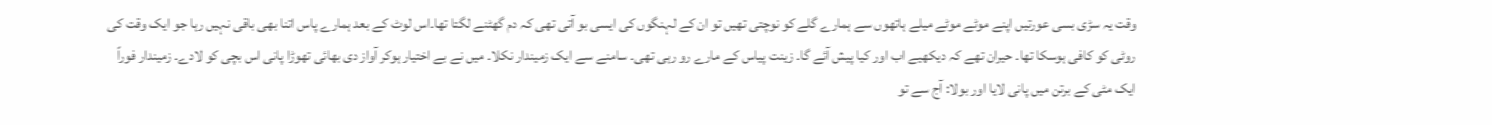وقت یہ سڑی بسی عورتیں اپنے موٹے موٹے میلے ہاتھوں سے ہمارے گلے کو نوچتی تھیں تو ان کے لہنگوں کی ایسی بو آتی تھی کہ دم گھٹنے لگتا تھا۔اس لوٹ کے بعد ہمارے پاس اتنا بھی باقی نہیں رہا جو ایک وقت کی روٹی کو کافی ہوسکا تھا۔ حیران تھے کہ دیکھیے اب اور کیا پیش آئے گا۔ زینت پیاس کے مارے رو رہی تھی۔ سامنے سے ایک زمیندار نکلا۔ میں نے بے اختیار ہوکر آواز دی بھائی تھوڑا پانی اس بچی کو لادے۔ زمیندار فوراً ایک مٹی کے برتن میں پانی لایا اور بولا: آج سے تو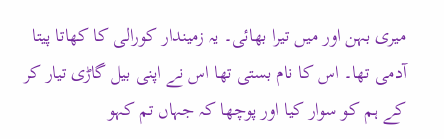میری بہن اور میں تیرا بھائی۔ یہ زمیندار کورالی کا کھاتا پیتا آدمی تھا۔ اس کا نام بستی تھا اس نے اپنی بیل گاڑی تیار کر کے ہم کو سوار کیا اور پوچھا کہ جہاں تم کہو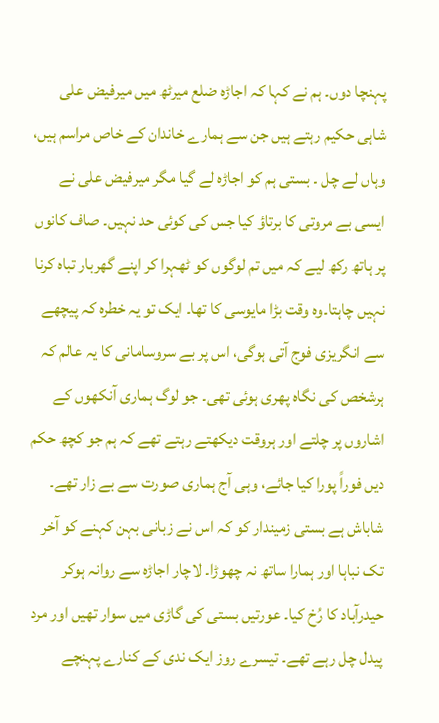پہنچا دوں۔ ہم نے کہا کہ اجاڑہ ضلع میرٹھ میں میرفیض علی شاہی حکیم رہتے ہیں جن سے ہمارے خاندان کے خاص مراسم ہیں، وہاں لے چل ۔ بستی ہم کو اجاڑہ لے گیا مگر میرفیض علی نے ایسی بے مروتی کا برتاؤ کیا جس کی کوئی حد نہیں۔ صاف کانوں پر ہاتھ رکھ لیے کہ میں تم لوگوں کو ٹھہرا کر اپنے گھربار تباہ کرنا نہیں چاہتا۔وہ وقت بڑا مایوسی کا تھا۔ ایک تو یہ خطرہ کہ پیچھے سے انگریزی فوج آتی ہوگی، اس پر بے سروسامانی کا یہ عالم کہ ہرشخص کی نگاہ پھری ہوئی تھی۔ جو لوگ ہماری آنکھوں کے اشاروں پر چلتے اور ہروقت دیکھتے رہتے تھے کہ ہم جو کچھ حکم دیں فوراً پورا کیا جائے، وہی آج ہماری صورت سے بے زار تھے۔ شاباش ہے بستی زمیندار کو کہ اس نے زبانی بہن کہنے کو آخر تک نباہا اور ہمارا ساتھ نہ چھوڑا۔ لاچار اجاڑہ سے روانہ ہوکر حیدرآباد کا رُخ کیا۔ عورتیں بستی کی گاڑی میں سوار تھیں اور مرد پیدل چل رہے تھے۔ تیسرے روز ایک ندی کے کنارے پہنچے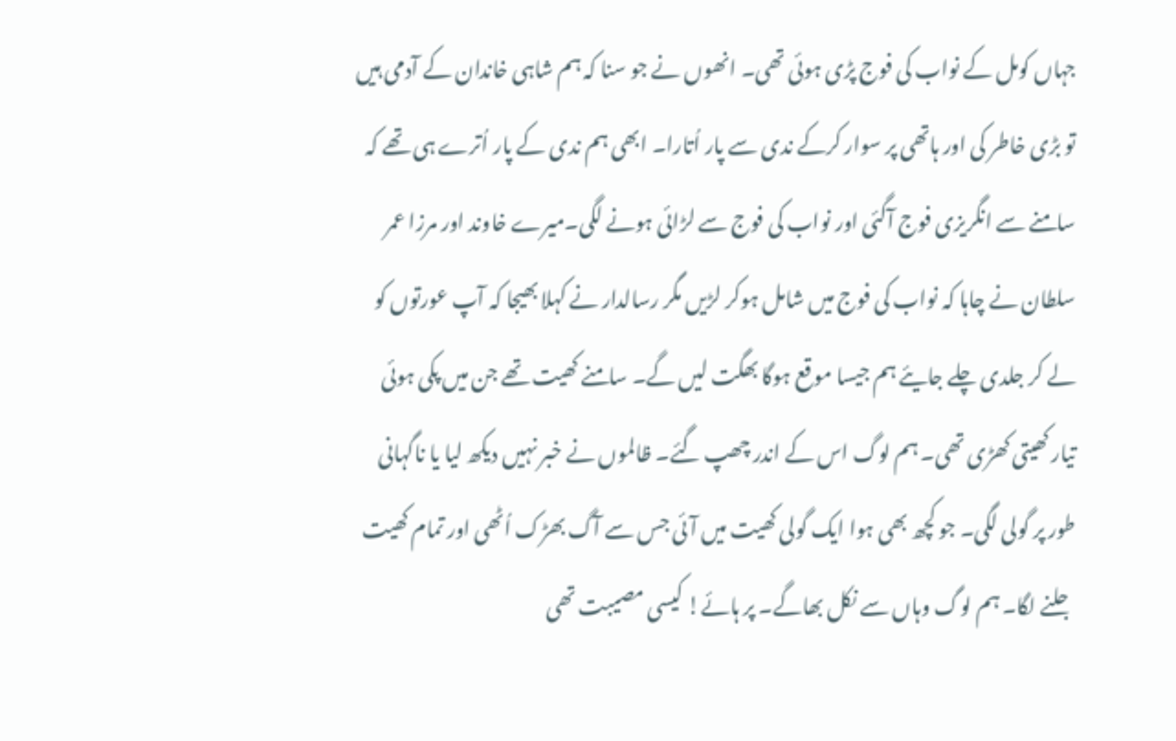جہاں کومل کے نواب کی فوج پڑی ہوئی تھی۔ انھوں نے جو سنا کہ ہم شاہی خاندان کے آدمی ہیں تو بڑی خاطر کی اور ہاتھی پر سوار کرکے ندی سے پار اُتارا۔ ابھی ہم ندی کے پار اُترے ہی تھے کہ سامنے سے انگریزی فوج آگئی اور نواب کی فوج سے لڑائی ہونے لگی۔میرے خاوند اور مرزا عمر سلطان نے چاہا کہ نواب کی فوج میں شامل ہوکر لڑیں مگر رسالدار نے کہلا بھیجا کہ آپ عورتوں کو لے کر جلدی چلے جایئے ہم جیسا موقع ہوگا بھگت لیں گے۔ سامنے کھیت تھے جن میں پکی ہوئی تیار کھیتی کھڑی تھی۔ ہم لوگ اس کے اندر چھپ گئے۔ ظالموں نے خبر نہیں دیکھ لیا یا ناگہانی طور پر گولی لگی۔ جو کچھ بھی ہوا ایک گولی کھیت میں آئی جس سے آگ بھڑک اُٹھی اور تمام کھیت جلنے لگا۔ ہم لوگ وہاں سے نکل بھاگے۔ پر ہائے! کیسی مصیبت تھی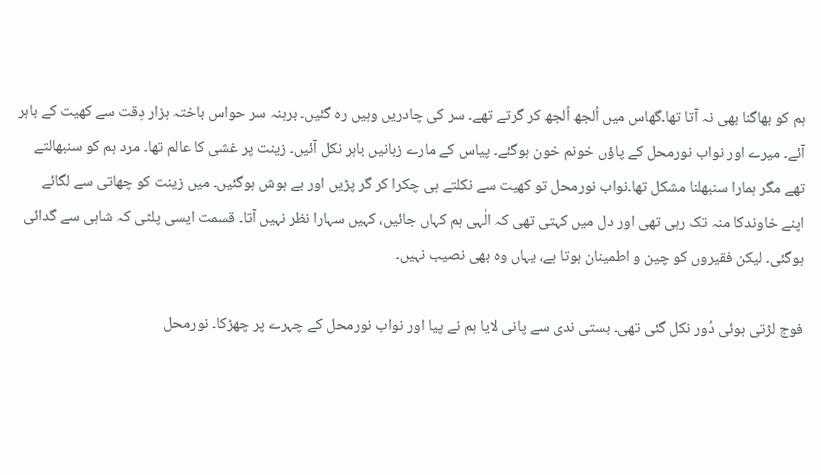ہم کو بھاگنا بھی نہ آتا تھا۔گھاس میں اُلجھ اُلجھ کر گرتے تھے۔ سر کی چادریں وہیں رہ گئیں۔ برہنہ سر حواس باختہ ہزار دِقت سے کھیت کے باہر آئے۔ میرے اور نواب نورمحل کے پاؤں خونم خون ہوگئے۔ پیاس کے مارے زبانیں باہر نکل آئیں۔ زینت پر غشی کا عالم تھا۔ مرد ہم کو سنبھالتے تھے مگر ہمارا سنبھلنا مشکل تھا۔نواب نورمحل تو کھیت سے نکلتے ہی چکرا کر گر پڑیں اور بے ہوش ہوگئیں۔ میں زینت کو چھاتی سے لگائے اپنے خاوندکا منہ تک رہی تھی اور دل میں کہتی تھی کہ الٰہی ہم کہاں جائیں، کہیں سہارا نظر نہیں آتا۔ قسمت ایسی پلٹی کہ شاہی سے گدائی ہوگئی۔ لیکن فقیروں کو چین و اطمینان ہوتا ہے، یہاں وہ بھی نصیب نہیں۔

فوج لڑتی ہوئی دُور نکل گئی تھی۔ بستی ندی سے پانی لایا ہم نے پیا اور نواب نورمحل کے چہرے پر چھڑکا۔ نورمحل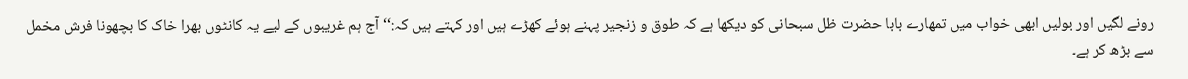رونے لگیں اور بولیں ابھی خواب میں تمھارے بابا حضرت ظل سبحانی کو دیکھا ہے کہ طوق و زنجیر پہنے ہوئے کھڑے ہیں اور کہتے ہیں کہ:‘‘آج ہم غریبوں کے لیے یہ کانٹوں بھرا خاک کا بچھونا فرش مخمل سے بڑھ کر ہے۔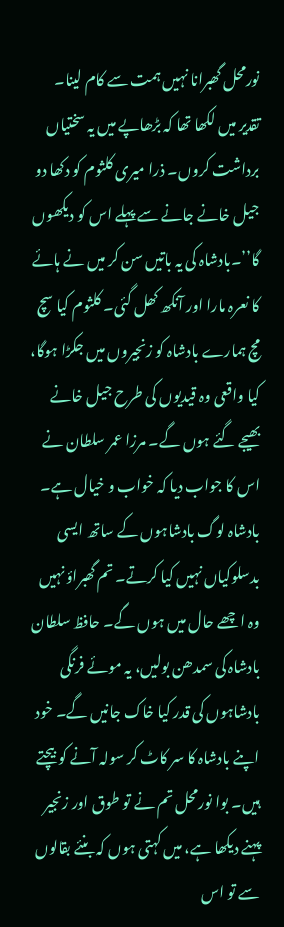نورمحل گھبرانا نہیں ہمت سے کام لینا۔ تقدیر میں لکھا تھا کہ بڑھاپے میں یہ سختیاں برداشت کروں۔ ذرا میری کلثوم کو دکھا دو جیل خانے جانے سے پہلے اس کو دیکھوں گا’’۔بادشاہ کی یہ باتیں سن کر میں نے ہائے کا نعرہ مارا اور آنکھ کھل گئی۔ کلثوم کیا سچ مچ ہمارے بادشاہ کو زنجیروں میں جکڑا ہوگا، کیا واقعی وہ قیدیوں کی طرح جیل خانے بھیجے گئے ہوں گے۔ مرزا عمر سلطان نے اس کا جواب دیا کہ خواب و خیال ہے۔ بادشاہ لوگ بادشاہوں کے ساتھ ایسی بدسلوکیاں نہیں کیا کرتے۔ تم گھبراؤ نہیں وہ اچھے حال میں ہوں گے۔ حافظ سلطان بادشاہ کی سمدھن بولیں، یہ موئے فرنگی بادشاہوں کی قدر کیا خاک جانیں گے۔ خود اپنے بادشاہ کا سر کاٹ کر سولہ آنے کو بیچتے ہیں۔ بوا نورمحل تم نے تو طوق اور زنجیر پہنے دیکھا ہے، میں کہتی ہوں کہ بنئے بقالوں سے تو اس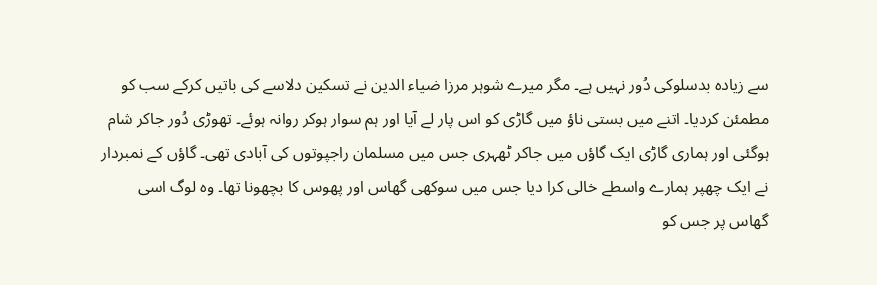سے زیادہ بدسلوکی دُور نہیں ہے۔ مگر میرے شوہر مرزا ضیاء الدین نے تسکین دلاسے کی باتیں کرکے سب کو مطمئن کردیا۔ اتنے میں بستی ناؤ میں گاڑی کو اس پار لے آیا اور ہم سوار ہوکر روانہ ہوئے۔ تھوڑی دُور جاکر شام ہوگئی اور ہماری گاڑی ایک گاؤں میں جاکر ٹھہری جس میں مسلمان راجپوتوں کی آبادی تھی۔ گاؤں کے نمبردار نے ایک چھپر ہمارے واسطے خالی کرا دیا جس میں سوکھی گھاس اور پھوس کا بچھونا تھا۔ وہ لوگ اسی گھاس پر جس کو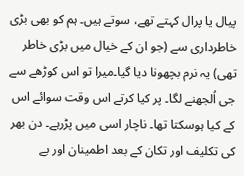پیال یا پرال کہتے تھے، سوتے ہیں۔ ہم کو بھی بڑی خاطرداری سے (جو ان کے خیال میں بڑی خاطر تھی) یہ نرم بچھونا دیا گیا۔میرا تو اس کوڑھے سے جی اُلجھنے لگا۔ پر کیا کرتے اس وقت سوائے اس کے کیا ہوسکتا تھا۔ ناچار اسی میں پڑرہے۔ دن بھر کی تکلیف اور تکان کے بعد اطمینان اور بے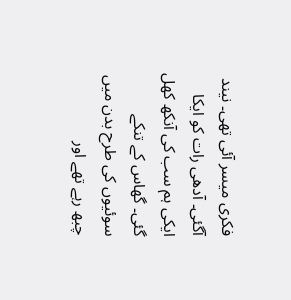فکری میسر آئی تھی۔ نیند آگئی۔ آدھی رات کو ایکا ایکی ہم سب کی آنکھ کھل گئی۔ گھاس کے تنکے سوئیوں کی طرح بدن میں چبھ رہے تھے اور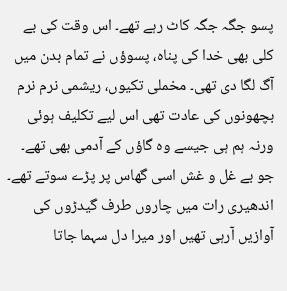پسو جگہ جگہ کاٹ رہے تھے۔ اس وقت کی بے کلی بھی خدا کی پناہ، پسوؤں نے تمام بدن میں آگ لگا دی تھی۔ مخملی تکیوں، ریشمی نرم نرم بچھونوں کی عادت تھی اس لیے تکلیف ہوئی ورنہ ہم ہی جیسے وہ گاؤں کے آدمی بھی تھے۔ جو بے غل و غش اسی گھاس پر پڑے سوتے تھے۔ اندھیری رات میں چاروں طرف گیدڑوں کی آوازیں آرہی تھیں اور میرا دل سہما جاتا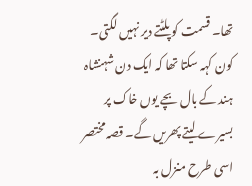تھا۔ قسمت کو پلٹتے دیر نہیں لگتی۔ کون کہہ سکتا تھا کہ ایک دن شہنشاہ ہند کے بال بچے یوں خاک پر بسیرے لیتے پھریں گے۔ قصہ مختصر اسی طرح منزل بہ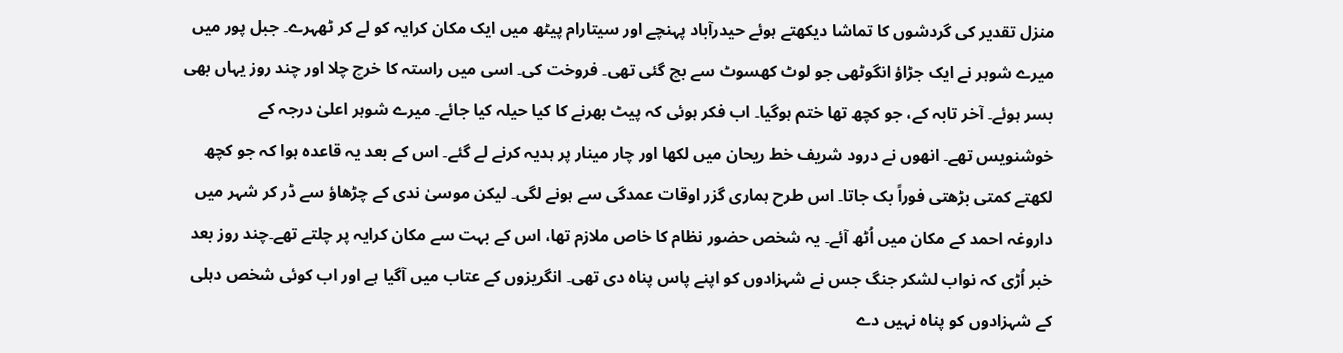منزل تقدیر کی گردشوں کا تماشا دیکھتے ہوئے حیدرآباد پہنچے اور سیتارام پیٹھ میں ایک مکان کرایہ کو لے کر ٹھہرے۔ جبل پور میں میرے شوہر نے ایک جڑاؤ انگوٹھی جو لوٹ کھسوٹ سے بچ گئی تھی۔ فروخت کی۔ اسی میں راستہ کا خرچ چلا اور چند روز یہاں بھی بسر ہوئے۔ آخر تابہ کے، جو کچھ تھا ختم ہوگیا۔ اب فکر ہوئی کہ پیٹ بھرنے کا کیا حیلہ کیا جائے۔ میرے شوہر اعلیٰ درجہ کے خوشنویس تھے۔ انھوں نے درود شریف خط ریحان میں لکھا اور چار مینار پر ہدیہ کرنے لے گئے۔ اس کے بعد یہ قاعدہ ہوا کہ جو کچھ لکھتے کمتی بڑھتی فوراً بک جاتا۔ اس طرح ہماری گزر اوقات عمدگی سے ہونے لگی۔ لیکن موسیٰ ندی کے چڑھاؤ سے ڈر کر شہر میں داروغہ احمد کے مکان میں اُٹھ آئے۔ یہ شخص حضور نظام کا خاص ملازم تھا، اس کے بہت سے مکان کرایہ پر چلتے تھے۔چند روز بعد خبر اُڑی کہ نواب لشکر جنگ جس نے شہزادوں کو اپنے پاس پناہ دی تھی۔ انگریزوں کے عتاب میں آگیا ہے اور اب کوئی شخص دہلی کے شہزادوں کو پناہ نہیں دے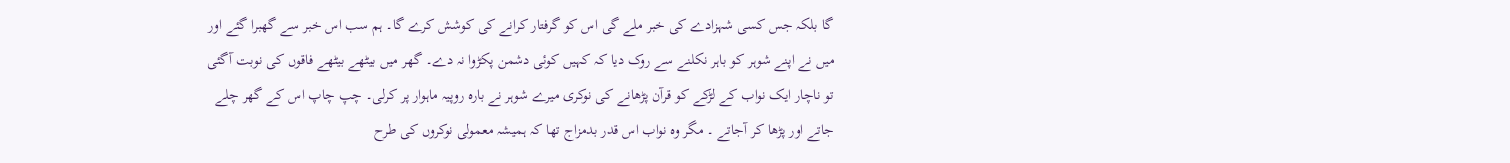گا بلکہ جس کسی شہزادے کی خبر ملے گی اس کو گرفتار کرانے کی کوشش کرے گا۔ ہم سب اس خبر سے گھبرا گئے اور میں نے اپنے شوہر کو باہر نکلنے سے روک دیا کہ کہیں کوئی دشمن پکڑوا نہ دے۔ گھر میں بیٹھے بیٹھے فاقوں کی نوبت آگئی تو ناچار ایک نواب کے لڑکے کو قرآن پڑھانے کی نوکری میرے شوہر نے بارہ روپیہ ماہوار پر کرلی۔ چپ چاپ اس کے گھر چلے جاتے اور پڑھا کر آجاتے ۔ مگر وہ نواب اس قدر بدمزاج تھا کہ ہمیشہ معمولی نوکروں کی طرح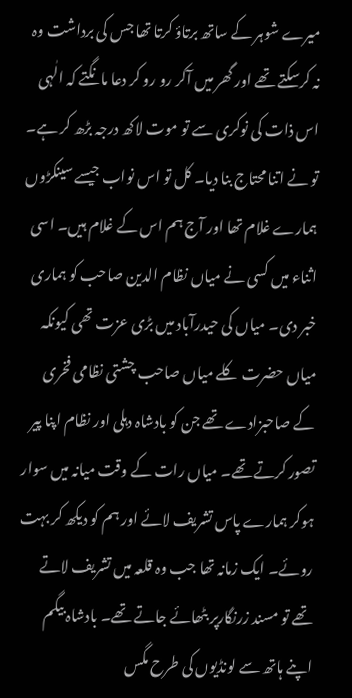میرے شوہر کے ساتھ برتاؤ کرتا تھا جس کی برداشت وہ نہ کرسکتے تھے اور گھر میں آکر رو رو کر دعا مانگتے کہ الٰہی اس ذات کی نوکری سے تو موت لاکھ درجہ بڑھ کر ہے۔ تو نے اتنا محتاج بنا دیا۔ کل تو اس نواب جیسے سینکڑوں ہمارے غلام تھا اور آج ہم اس کے غلام ہیں۔ اسی اثناء میں کسی نے میاں نظام الدین صاحب کو ہماری خبر دی۔ میاں کی حیدرآباد میں بڑی عزت تھی کیونکہ میاں حضرت کلے میاں صاحب چشتی نظامی فخری کے صاحبزادے تھے جن کو بادشاہ دہلی اور نظام اپنا پیر تصور کرتے تھے۔ میاں رات کے وقت میانہ میں سوار ہوکر ہمارے پاس تشریف لائے اور ہم کو دیکھ کر بہت روئے۔ ایک زمانہ تھا جب وہ قلعہ میں تشریف لاتے تھے تو مسند زرنگارپر بٹھائے جاتے تھے۔ بادشاہ بیگم اپنے ہاتھ سے لونڈیوں کی طرح مگس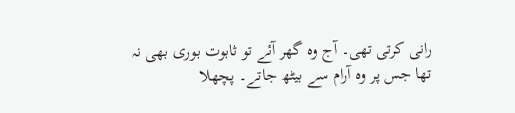رانی کرتی تھی۔ آج وہ گھر آئے تو ثابوت بوری بھی نہ تھا جس پر وہ آرام سے بیٹھ جاتے۔ پچھلا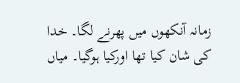زمانہ آنکھوں میں پھرنے لگا۔ خدا کی شان کیا تھا اورکیا ہوگیا۔ میاں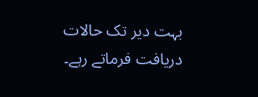بہت دیر تک حالات دریافت فرماتے رہے۔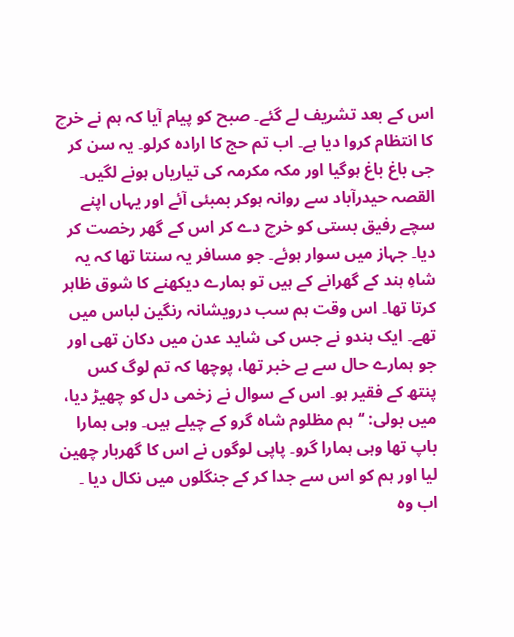اس کے بعد تشریف لے گئے۔ صبح کو پیام آیا کہ ہم نے خرچ کا انتظام کروا دیا ہے۔ اب تم حج کا ارادہ کرلو۔ یہ سن کر جی باغ باغ ہوگیا اور مکہ مکرمہ کی تیاریاں ہونے لگیں۔ القصہ حیدرآباد سے روانہ ہوکر بمبئی آئے اور یہاں اپنے سچے رفیق بستی کو خرچ دے کر اس کے گھر رخصت کر دیا۔ جہاز میں سوار ہوئے۔ جو مسافر یہ سنتا تھا کہ یہ شاہِ ہند کے گھرانے کے ہیں تو ہمارے دیکھنے کا شوق ظاہر کرتا تھا۔ اس وقت ہم سب درویشانہ رنگین لباس میں تھے۔ ایک ہندو نے جس کی شاید عدن میں دکان تھی اور جو ہمارے حال سے بے خبر تھا، پوچھا کہ تم لوگ کس پنتھ کے فقیر ہو۔ اس کے سوال نے زخمی دل کو چھیڑ دیا، میں بولی: ‘‘ہم مظلوم شاہ گرو کے چیلے ہیں۔ وہی ہمارا باپ تھا وہی ہمارا گرو۔ پاپی لوگوں نے اس کا گھربار چھین لیا اور ہم کو اس سے جدا کر کے جنگلوں میں نکال دیا ۔ اب وہ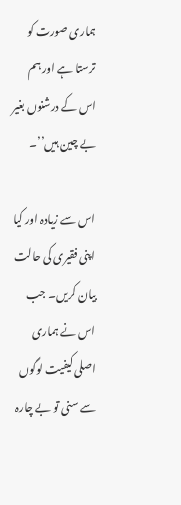ہماری صورت کو ترستا ہے اور ہم اس کے درشنوں بغیر بے چین ہیں’’۔

اس سے زیادہ اور کیا اپنی فقیری کی حالت بیان کریں۔ جب اس نے ہماری اصلی کیفیت لوگوں سے سنی تو بے چارہ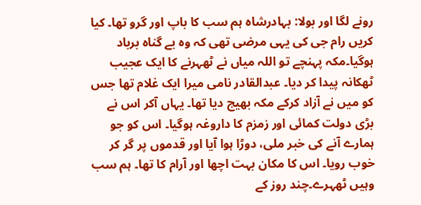رونے لگا اور بولا: بہادرشاہ ہم سب کا باپ اور گرو تھا۔ کیا کریں رام جی کی یہی مرضی تھی کہ وہ بے گناہ برباد ہوگیا۔مکہ پہنچے تو اللہ میاں نے ٹھہرنے کا ایک عجیب ٹھکانہ پیدا کر دیا۔ عبدالقادر نامی میرا ایک غلام تھا جس کو میں نے آزاد کرکے مکہ بھیج دیا تھا۔ یہاں آکر اس نے بڑی دولت کمائی اور زمزم کا داروغہ ہوگیا۔ اس کو جو ہمارے آنے کی خبر ملی، دوڑا ہوا آیا اور قدموں پر گر کر خوب رویا۔ اس کا مکان بہت اچھا اور آرام کا تھا۔ ہم سب وہیں ٹھہرے۔چند روز کے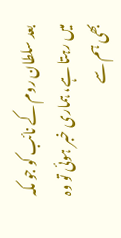بعد سلطان روم کے نائب کو جو مکہ میں رہتا ہے، ہماری خبر ہوئی تو وہ بھی ہم سے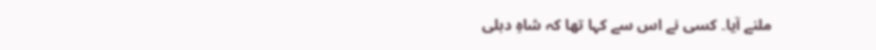ملنے آیا۔ کسی نے اس سے کہا تھا کہ شاہِ دہلی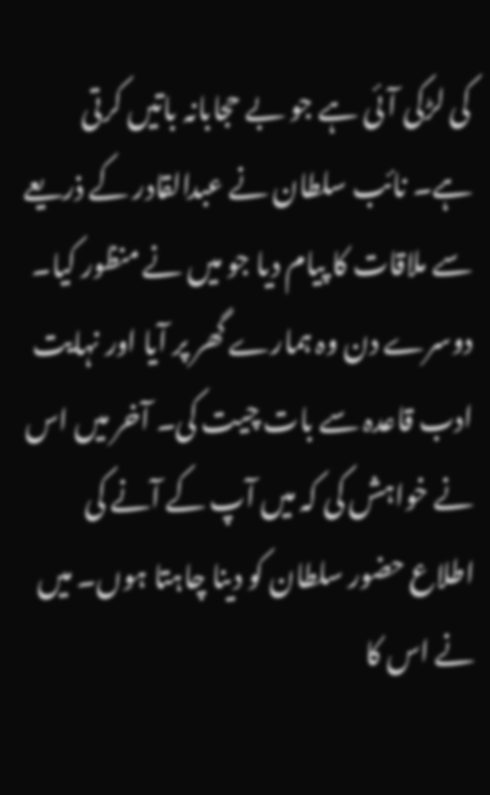کی لڑکی آئی ہے جو بے حجابانہ باتیں کرتی ہے۔ نائب سلطان نے عبدالقادر کے ذریعے سے ملاقات کا پیام دیا جو میں نے منظور کیا۔ دوسرے دن وہ ہمارے گھر پر آیا اور نہایت ادب قاعدہ سے بات چیت کی۔ آخر میں اس نے خواہش کی کہ میں آپ کے آنے کی اطلاع حضور سلطان کو دینا چاہتا ہوں۔ میں نے اس کا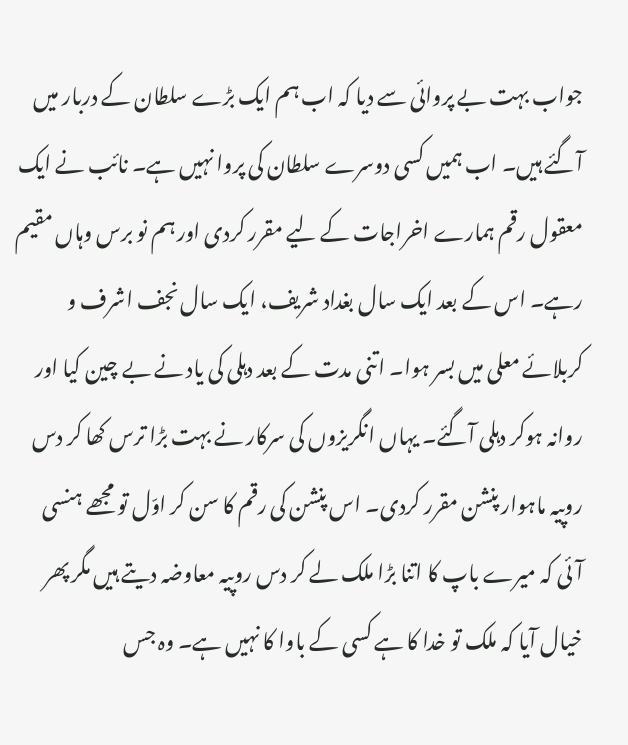جواب بہت بے پروائی سے دیا کہ اب ہم ایک بڑے سلطان کے دربار میں آگئے ہیں۔ اب ہمیں کسی دوسرے سلطان کی پروا نہیں ہے۔ نائب نے ایک معقول رقم ہمارے اخراجات کے لیے مقرر کردی اور ہم نو برس وہاں مقیم رہے۔ اس کے بعد ایک سال بغداد شریف، ایک سال نجف اشرف و کربلائے معلی میں بسر ہوا۔ اتنی مدت کے بعد دہلی کی یاد نے بے چین کیا اور روانہ ہوکر دہلی آگئے۔ یہاں انگریزوں کی سرکار نے بہت بڑا ترس کھا کر دس روپیہ ماہوار پنشن مقرر کردی۔ اس پنشن کی رقم کا سن کر اوّل تو مجھے ہنسی آئی کہ میرے باپ کا اتنا بڑا ملک لے کر دس روپیہ معاوضہ دیتے ہیں مگر پھر خیال آیا کہ ملک تو خدا کا ہے کسی کے باوا کا نہیں ہے۔ وہ جس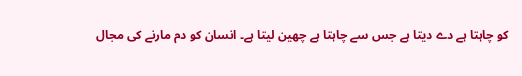کو چاہتا ہے دے دیتا ہے جس سے چاہتا ہے چھین لیتا ہے۔ انسان کو دم مارنے کی مجال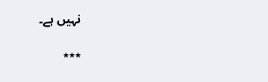نہیں ہے۔

٭٭٭